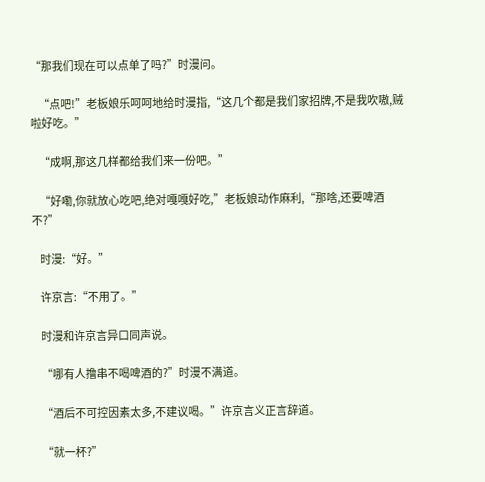“那我们现在可以点单了吗?”时漫问。

    “点吧!”老板娘乐呵呵地给时漫指,“这几个都是我们家招牌,不是我吹嗷,贼啦好吃。”

    “成啊,那这几样都给我们来一份吧。”

    “好嘞,你就放心吃吧,绝对嘎嘎好吃,”老板娘动作麻利,“那啥,还要啤酒不?”

    时漫:“好。”

    许京言:“不用了。”

    时漫和许京言异口同声说。

    “哪有人撸串不喝啤酒的?”时漫不满道。

    “酒后不可控因素太多,不建议喝。”许京言义正言辞道。

    “就一杯?”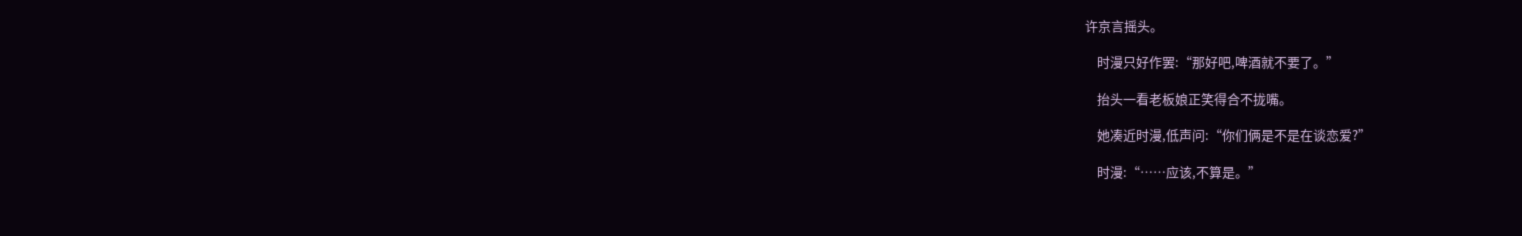许京言摇头。

    时漫只好作罢:“那好吧,啤酒就不要了。”

    抬头一看老板娘正笑得合不拢嘴。

    她凑近时漫,低声问:“你们俩是不是在谈恋爱?”

    时漫:“……应该,不算是。”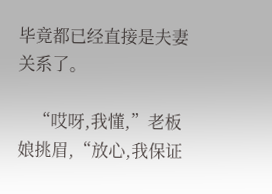毕竟都已经直接是夫妻关系了。

    “哎呀,我懂,”老板娘挑眉,“放心,我保证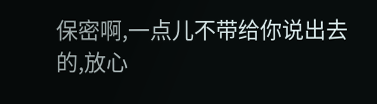保密啊,一点儿不带给你说出去的,放心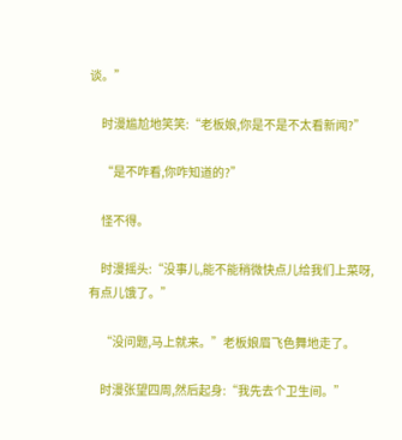谈。”

    时漫尴尬地笑笑:“老板娘,你是不是不太看新闻?”

    “是不咋看,你咋知道的?”

    怪不得。

    时漫摇头:“没事儿,能不能稍微快点儿给我们上菜呀,有点儿饿了。”

    “没问题,马上就来。”老板娘眉飞色舞地走了。

    时漫张望四周,然后起身:“我先去个卫生间。”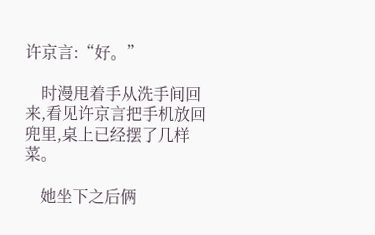许京言:“好。”

    时漫甩着手从洗手间回来,看见许京言把手机放回兜里,桌上已经摆了几样菜。

    她坐下之后俩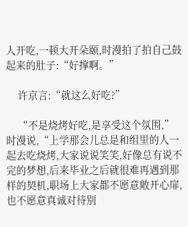人开吃,一顿大开朵颐,时漫拍了拍自己鼓起来的肚子:“好撑啊。”

    许京言:“就这么好吃?”

    “不是烧烤好吃,是享受这个氛围,”时漫说,“上学那会儿总是和组里的人一起去吃烧烤,大家说说笑笑,好像总有说不完的梦想,后来毕业之后就很难再遇到那样的契机,职场上大家都不愿意敞开心扉,也不愿意真诚对待别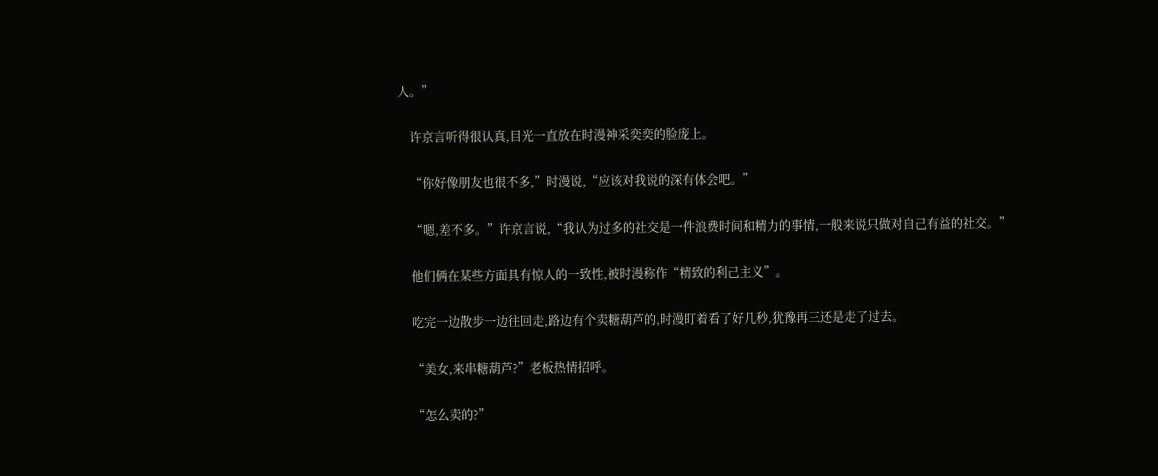人。”

    许京言听得很认真,目光一直放在时漫神采奕奕的脸庞上。

    “你好像朋友也很不多,”时漫说,“应该对我说的深有体会吧。”

    “嗯,差不多。”许京言说,“我认为过多的社交是一件浪费时间和精力的事情,一般来说只做对自己有益的社交。”

    他们俩在某些方面具有惊人的一致性,被时漫称作“精致的利己主义”。

    吃完一边散步一边往回走,路边有个卖糖葫芦的,时漫盯着看了好几秒,犹豫再三还是走了过去。

    “美女,来串糖葫芦?”老板热情招呼。

    “怎么卖的?”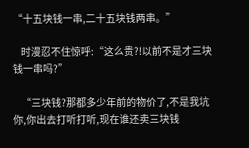“十五块钱一串,二十五块钱两串。”

    时漫忍不住惊呼:“这么贵?!以前不是才三块钱一串吗?”

    “三块钱?那都多少年前的物价了,不是我坑你,你出去打听打听,现在谁还卖三块钱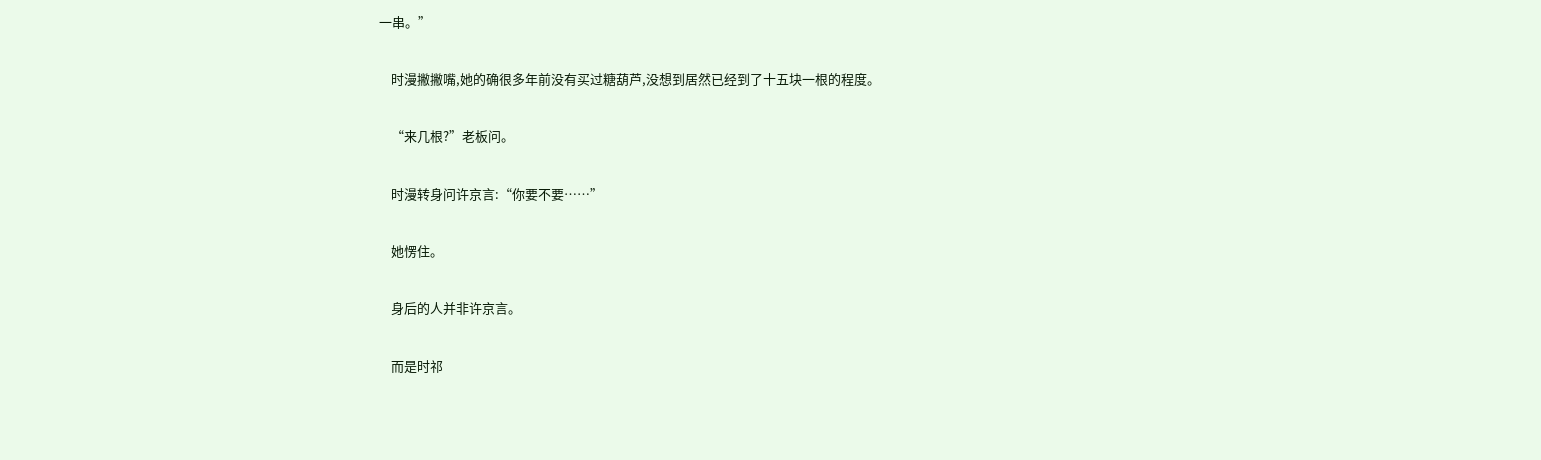一串。”

    时漫撇撇嘴,她的确很多年前没有买过糖葫芦,没想到居然已经到了十五块一根的程度。

    “来几根?”老板问。

    时漫转身问许京言:“你要不要……”

    她愣住。

    身后的人并非许京言。

    而是时祁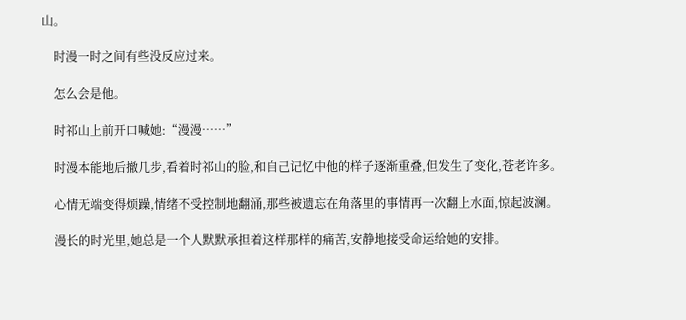山。

    时漫一时之间有些没反应过来。

    怎么会是他。

    时祁山上前开口喊她:“漫漫……”

    时漫本能地后撤几步,看着时祁山的脸,和自己记忆中他的样子逐渐重叠,但发生了变化,苍老许多。

    心情无端变得烦躁,情绪不受控制地翻涌,那些被遗忘在角落里的事情再一次翻上水面,惊起波澜。

    漫长的时光里,她总是一个人默默承担着这样那样的痛苦,安静地接受命运给她的安排。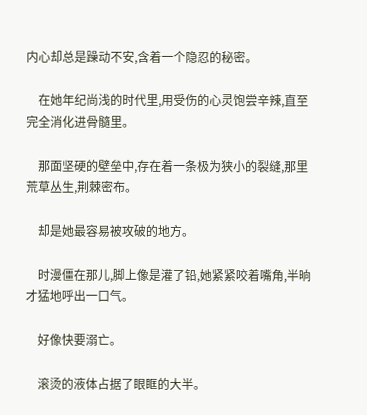内心却总是躁动不安,含着一个隐忍的秘密。

    在她年纪尚浅的时代里,用受伤的心灵饱尝辛辣,直至完全消化进骨髓里。

    那面坚硬的壁垒中,存在着一条极为狭小的裂缝,那里荒草丛生,荆棘密布。

    却是她最容易被攻破的地方。

    时漫僵在那儿,脚上像是灌了铅,她紧紧咬着嘴角,半晌才猛地呼出一口气。

    好像快要溺亡。

    滚烫的液体占据了眼眶的大半。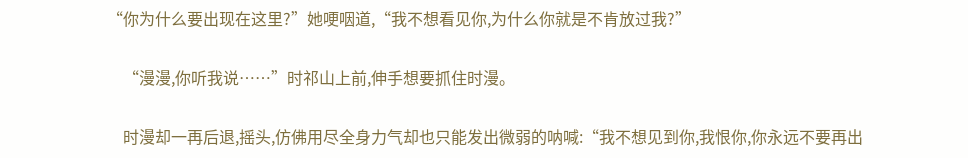“你为什么要出现在这里?”她哽咽道,“我不想看见你,为什么你就是不肯放过我?”

    “漫漫,你听我说……”时祁山上前,伸手想要抓住时漫。

    时漫却一再后退,摇头,仿佛用尽全身力气却也只能发出微弱的呐喊:“我不想见到你,我恨你,你永远不要再出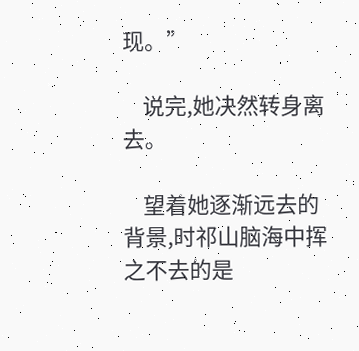现。”

    说完,她决然转身离去。

    望着她逐渐远去的背景,时祁山脑海中挥之不去的是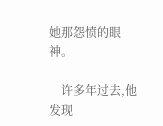她那怨愤的眼神。

    许多年过去,他发现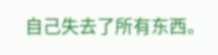自己失去了所有东西。